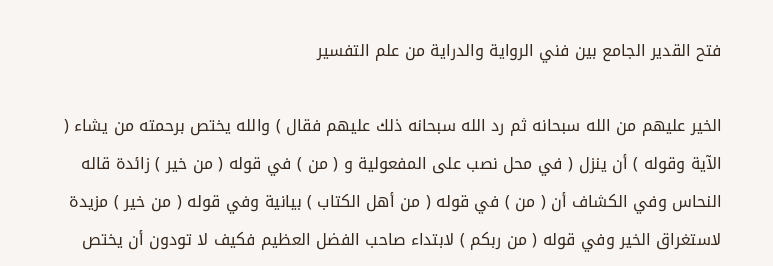فتح القدير الجامع بين فني الرواية والدراية من علم التفسير

الخير عليهم من الله سبحانه ثم رد الله سبحانه ذلك عليهم فقال ) والله يختص برحمته من يشاء ( الآية وقوله ) أن ينزل ( في محل نصب على المفعولية و ( من ) في قوله ( من خير ) زائدة قاله النحاس وفي الكشاف أن ( من ) في قوله ( من أهل الكتاب ) بيانية وفي قوله ( من خير ) مزيدة لاستغراق الخير وفي قوله ( من ربكم ) لابتداء صاحب الفضل العظيم فكيف لا تودون أن يختص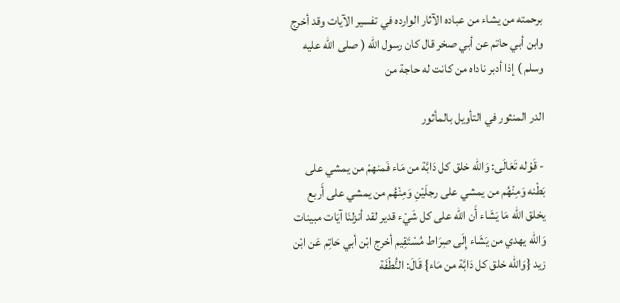برحمته من يشاء من عباده الآثار الوارده في تفسير الآيات وقد أخرج وابن أبي حاتم عن أبي صخر قال كان رسول الله ( صلى الله عليه وسلم ) إذا أدبر ناداه من كانت له حاجة من

الدر المنثور في التأويل بالمأثور

- قَوْله تَعَالَى: وَالله خلق كل دَابَّة من مَاء فَمنهمْ من يمشي على بَطْنه وَمِنْهُم من يمشي على رجلَيْنِ وَمِنْهُم من يمشي على أَربع يخلق الله مَا يَشَاء أَن الله على كل شَيْء قدير لقد أنزلنَا آيَات مبينات وَالله يهدي من يَشَاء إِلَى صِرَاط مُسْتَقِيم أخرج ابْن أبي حَاتِم عَن ابْن زيد {وَالله خلق كل دَابَّة من مَاء} قَالَ: النُّطْفَة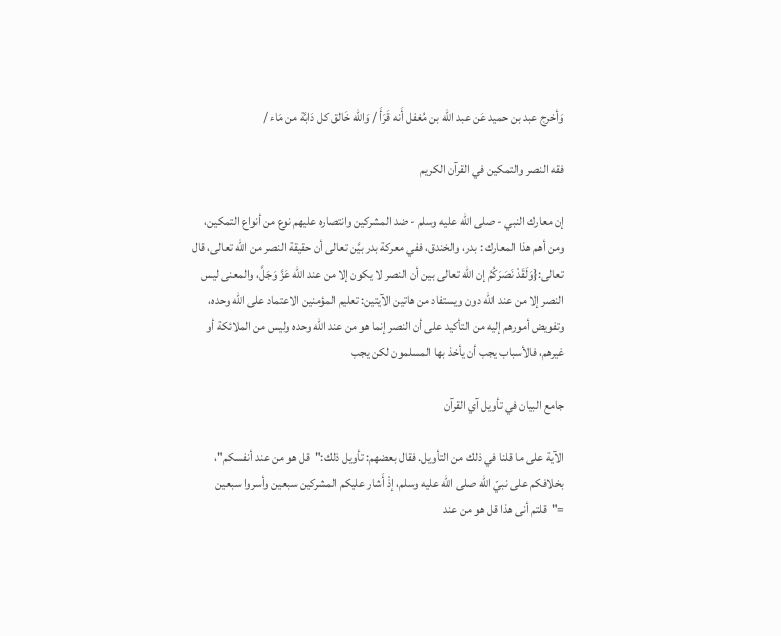وَأخرج عبد بن حميد عَن عبد الله بن مُغفل أَنه قَرَأَ / وَالله خَالق كل دَابَّة من مَاء /

فقه النصر والتمكين في القرآن الكريم

إن معارك النبي - صلى الله عليه وسلم - ضد المشركين وانتصاره عليهم نوع من أنواع التمكين، ومن أهم هذا المعارك : بدر، والخندق، ففي معركة بدر بيَّن تعالى أن حقيقة النصر من الله تعالى، قال تعالى:{وَلَقَدْ نَصَرَكُمُ إن الله تعالى بين أن النصر لا يكون إلا من عند الله عَزَّ وَجَلَّ، والمعنى ليس النصر إلا من عند الله دون ويستفاد من هاتين الآيتين: تعليم المؤمنين الاعتماد على الله وحده، وتفويض أمورهم إليه من التأكيد على أن النصر إنما هو من عند الله وحده وليس من الملائكة أو غيرهم، فالأسباب يجب أن يأخذ بها المسلمون لكن يجب

جامع البيان في تأويل آي القرآن

الآية على ما قلنا في ذلك من التأويل. فقال بعضهم: تأويل ذلك:"قل هو من عند أنفسكم"، بخلافكم على نبيّ الله صلى الله عليه وسلم، إذْ أَشار عليكم المشركين سبعين وأسروا سبعين ="قلتم أنى هذا قل هو من عند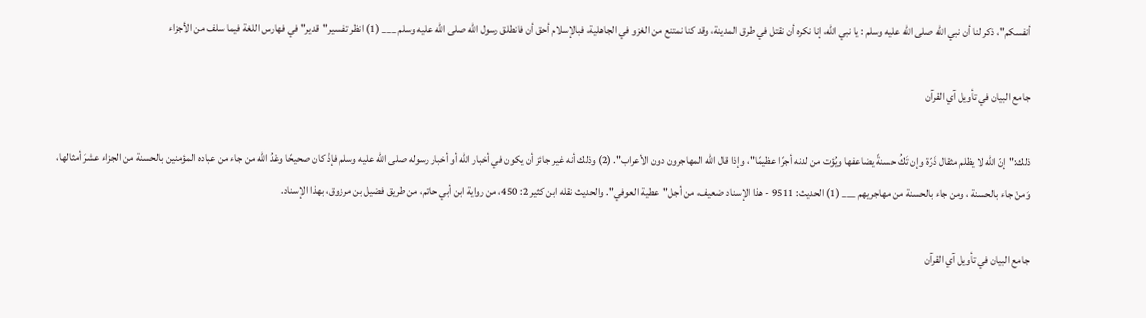أنفسكم"، ذكر لنا أن نبي الله صلى الله عليه وسلم : يا نبي الله، إنا نكره أن نقتل في طرق المدينة، وقد كنا نمتنع من الغزو في الجاهلية، فبالإسلام أحق أن فانطلق رسول الله صلى الله عليه وسلم ___ (1) انظر تفسير"قدير" في فهارس اللغة فيما سلف من الأجزاء

جامع البيان في تأويل آي القرآن

ذلك:"إنّ الله لا يظلم مثقال ذَرّة وإن تَكُ حسنةً يضاعفها ويُؤت من لدنه أجرًا عظيمًا"، وإذا قال الله المهاجرون دون الأعراب". (2) وذلك أنه غير جائز أن يكون في أخبار الله أو أخبار رسوله صلى الله عليه وسلم فإذْ كان صحيحًا وعْدُ الله من جاء من عباده المؤمنين بالحسنة من الجزاء عشرَ أمثالها، وَمنْ جاء بالحسنة ، ومن جاء بالحسنة من مهاجريهم ___ (1) الحديث: 9511 - هذا الإسناد ضعيف، من أجل"عطية العوفي". والحديث نقله ابن كثير 2: 450، من رواية ابن أبي حاتم، من طريق فضيل بن مرزوق، بهذا الإسناد.

جامع البيان في تأويل آي القرآن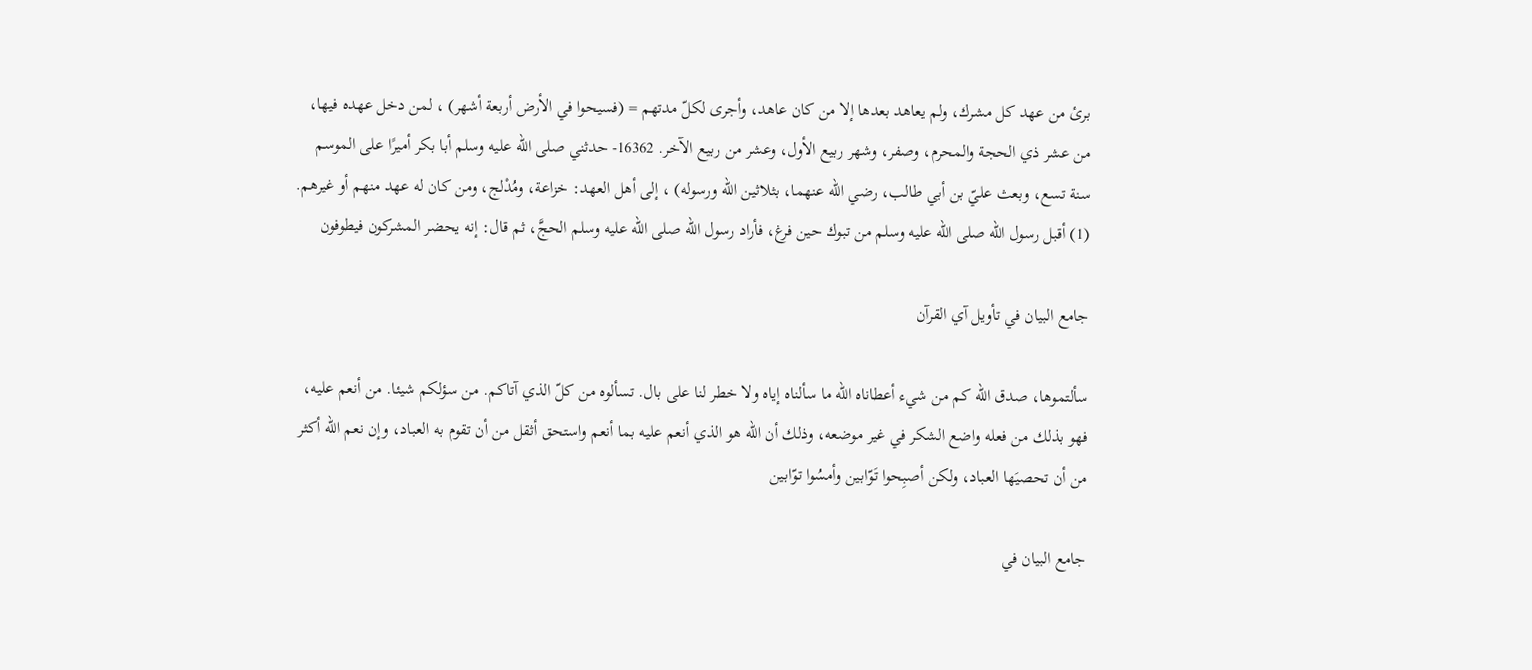برئ من عهد كل مشرك، ولم يعاهد بعدها إلا من كان عاهد، وأجرى لكلّ مدتهم = (فسيحوا في الأرض أربعة أشهر) ، لمن دخل عهده فيها، من عشر ذي الحجة والمحرم، وصفر، وشهر ربيع الأول، وعشر من ربيع الآخر. 16362- حدثني صلى الله عليه وسلم أبا بكر أميرًا على الموسم سنة تسع، وبعث عليّ بن أبي طالب، رضي الله عنهما، بثلاثين الله ورسوله) ، إلى أهل العهد: خزاعة، ومُدْلج، ومن كان له عهد منهم أو غيرهم. (1) أقبل رسول الله صلى الله عليه وسلم من تبوك حين فرغ، فأراد رسول الله صلى الله عليه وسلم الحجَّ، ثم قال: إنه يحضر المشركون فيطوفون

جامع البيان في تأويل آي القرآن

سألتموها، صدق الله كم من شيء أعطاناه الله ما سألناه إياه ولا خطر لنا على بال. تسألوه من كلّ الذي آتاكم. من سؤلكم شيئا. من أنعم عليه، فهو بذلك من فعله واضع الشكر في غير موضعه، وذلك أن الله هو الذي أنعم عليه بما أنعم واستحق أثقل من أن تقوم به العباد، وإن نعم الله أكثر من أن تحصيَها العباد، ولكن أصبِحوا تَوّابين وأمسُوا توّابين

جامع البيان في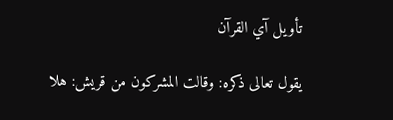تأويل آي القرآن

يقول تعالى ذكره: وقالت المشركون من قريش: هلا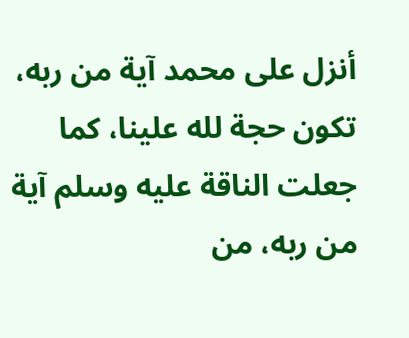أنزل على محمد آية من ربه، تكون حجة لله علينا، كما جعلت الناقة عليه وسلم آية من ربه، من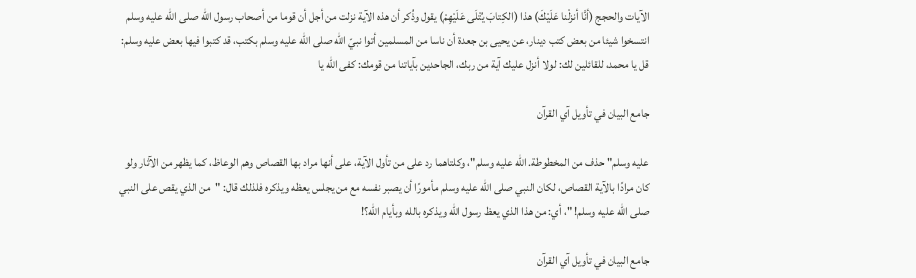الآيات والحجج (أنَّا أنزلْنا عَلَيْكَ) هذا (الكِتابَ يُتْلَى عَلَيْهِمْ) يقول وذُكر أن هذه الآية نزلت من أجل أن قوما من أصحاب رسول الله صلى الله عليه وسلم انتسخوا شيئا من بعض كتب دينار، عن يحيى بن جعدة أن ناسا من المسلمين أتوا نبيّ الله صلى الله عليه وسلم بكتب، قد كتبوا فيها بعض عليه وسلم: قل يا محمد، للقائلين لك: لولا أنزل عليك آية من ربك، الجاحدين بآياتنا من قومك: كفى الله يا

جامع البيان في تأويل آي القرآن

عليه وسلم" حذف من المخطوطة. الله عليه وسلم"، وكلتاهما رد على من تأول الآية، على أنها مراد بها القصاص وهم الوعاظ، كما يظهر من الآثار ولو كان مرادًا بالآية القصاص، لكان النبي صلى الله عليه وسلم مأمورًا أن يصبر نفسه مع من يجلس يعظه ويذكره فلذلك قال: "من الذي يقص على النبي صلى الله عليه وسلم! "، أي: من هذا الذي يعظ رسول الله ويذكره بالله وبأيام الله؟!

جامع البيان في تأويل آي القرآن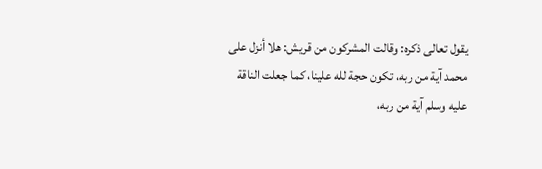يقول تعالى ذكره: وقالت المشركون من قريش: هلا أنزل على محمد آية من ربه، تكون حجة لله علينا، كما جعلت الناقة عليه وسلم آية من ربه،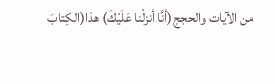من الآيات والحجج(أنَّا أنزلْنا عَلَيْكَ) هذا(الكِتابَ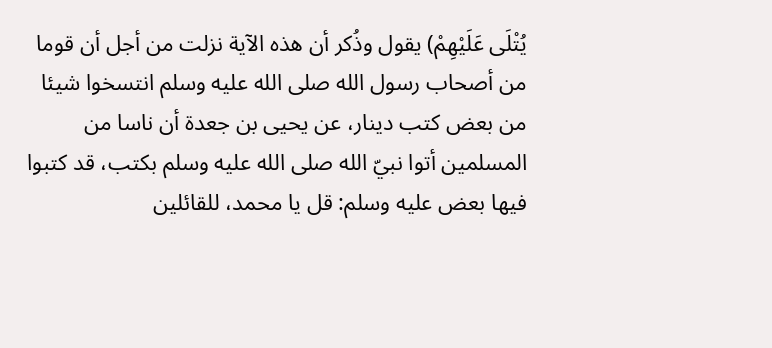يُتْلَى عَلَيْهِمْ) يقول وذُكر أن هذه الآية نزلت من أجل أن قوما من أصحاب رسول الله صلى الله عليه وسلم انتسخوا شيئا من بعض كتب دينار، عن يحيى بن جعدة أن ناسا من المسلمين أتوا نبيّ الله صلى الله عليه وسلم بكتب، قد كتبوا فيها بعض عليه وسلم: قل يا محمد، للقائلين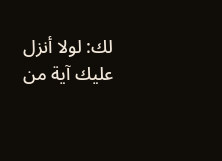لك: لولا أنزل عليك آية من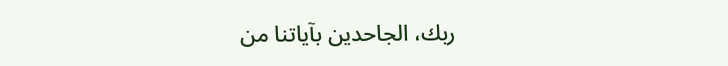ربك، الجاحدين بآياتنا من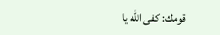قومك: كفى الله يا